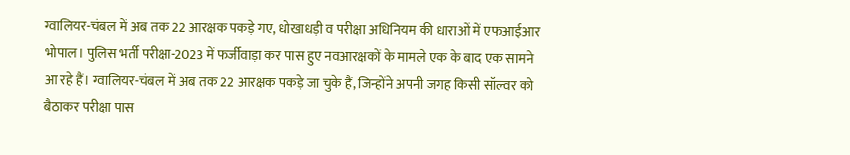ग्वालियर-चंबल में अब तक 22 आरक्षक पकड़े गए, धोखाधड़ी व परीक्षा अधिनियम की धाराओं में एफआईआर
भोपाल। पुलिस भर्ती परीक्षा-2023 में फर्जीवाड़ा कर पास हुए नवआरक्षकों के मामले एक के बाद एक सामने आ रहे हैं। ग्वालियर-चंबल में अब तक 22 आरक्षक पकड़े जा चुके हैं, जिन्होंने अपनी जगह किसी सॉल्वर को बैठाकर परीक्षा पास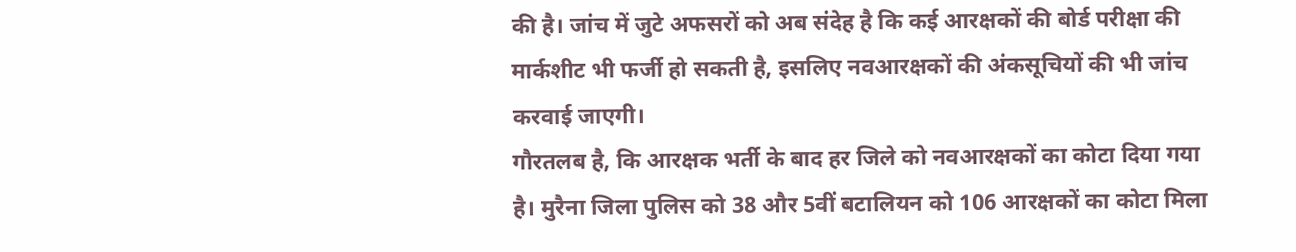की है। जांच में जुटे अफसरों को अब संदेह है कि कई आरक्षकों की बोर्ड परीक्षा की मार्कशीट भी फर्जी हो सकती है, इसलिए नवआरक्षकों की अंकसूचियों की भी जांच करवाई जाएगी।
गौरतलब है, कि आरक्षक भर्ती के बाद हर जिले को नवआरक्षकों का कोटा दिया गया है। मुरैना जिला पुलिस को 38 और 5वीं बटालियन को 106 आरक्षकों का कोटा मिला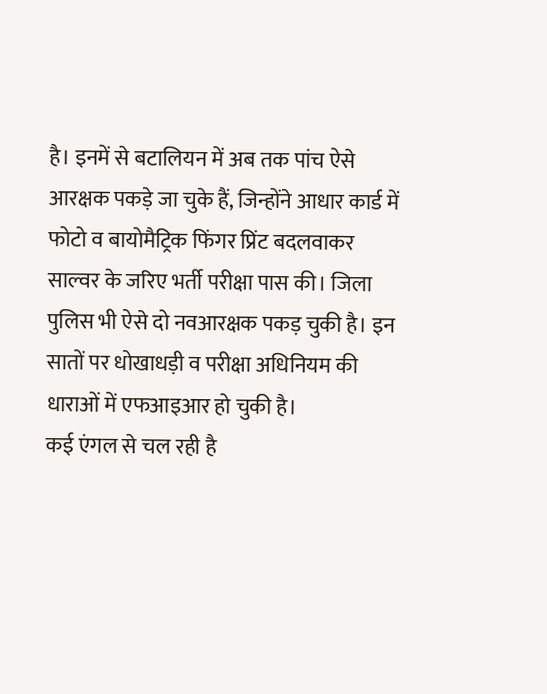है। इनमें से बटालियन में अब तक पांच ऐसे आरक्षक पकड़े जा चुके हैं, जिन्होंने आधार कार्ड में फोटो व बायोमैट्रिक फिंगर प्रिंट बदलवाकर साल्वर के जरिए भर्ती परीक्षा पास की। जिला पुलिस भी ऐसे दो नवआरक्षक पकड़ चुकी है। इन सातों पर धोखाधड़ी व परीक्षा अधिनियम की धाराओं में एफआइआर हो चुकी है।
कई एंगल से चल रही है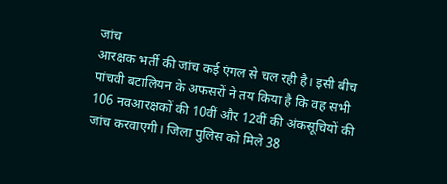जांच
आरक्षक भर्ती की जांच कई एंगल से चल रही है। इसी बीच पांचवी बटालियन के अफसरों ने तय किया है कि वह सभी 106 नवआरक्षकों की 10वीं और 12वीं की अंकसूचियों की जांच करवाएगी। जिला पुलिस को मिले 38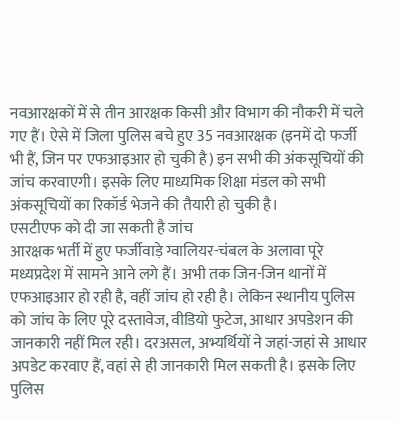नवआरक्षकों में से तीन आरक्षक किसी और विभाग की नौकरी में चले गए हैं। ऐसे में जिला पुलिस बचे हुए 35 नवआरक्षक (इनमें दो फर्जी भी हैं, जिन पर एफआइआर हो चुकी है) इन सभी की अंकसूचियों की जांच करवाएगी। इसके लिए माध्यमिक शिक्षा मंडल को सभी अंकसूचियों का रिकॉर्ड भेजने की तैयारी हो चुकी है।
एसटीएफ को दी जा सकती है जांच
आरक्षक भर्ती में हुए फर्जीवाड़े ग्वालियर-चंबल के अलावा पूरे मध्यप्रदेश में सामने आने लगे हैं। अभी तक जिन-जिन थानों में एफआइआर हो रही है, वहीं जांच हो रही है। लेकिन स्थानीय पुलिस को जांच के लिए पूरे दस्तावेज, वीडियो फुटेज, आधार अपडेशन की जानकारी नहीं मिल रही। दरअसल, अभ्यर्थियों ने जहां-जहां से आधार अपडेट करवाए हैं, वहां से ही जानकारी मिल सकती है। इसके लिए पुलिस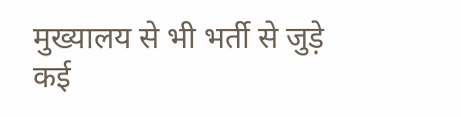मुख्यालय से भी भर्ती से जुड़े कई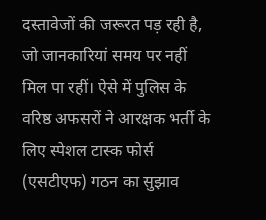दस्तावेजों की जरूरत पड़ रही है, जो जानकारियां समय पर नहीं मिल पा रहीं। ऐसे में पुलिस के वरिष्ठ अफसरों ने आरक्षक भर्ती के लिए स्पेशल टास्क फोर्स (एसटीएफ) गठन का सुझाव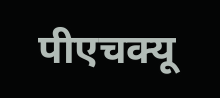पीएचक्यू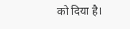को दिया है।